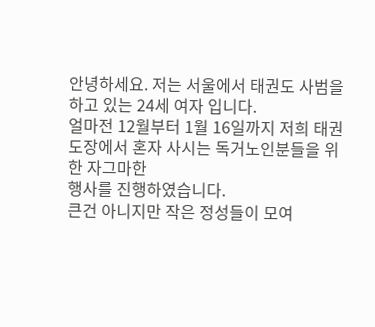안녕하세요. 저는 서울에서 태권도 사범을 하고 있는 24세 여자 입니다.
얼마전 12월부터 1월 16일까지 저희 태권도장에서 혼자 사시는 독거노인분들을 위한 자그마한
행사를 진행하였습니다.
큰건 아니지만 작은 정성들이 모여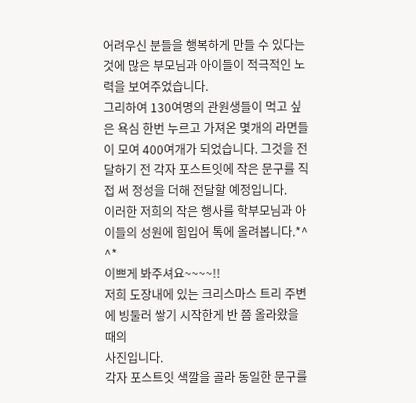어려우신 분들을 행복하게 만들 수 있다는것에 많은 부모님과 아이들이 적극적인 노력을 보여주었습니다.
그리하여 130여명의 관원생들이 먹고 싶은 욕심 한번 누르고 가져온 몇개의 라면들이 모여 400여개가 되었습니다. 그것을 전달하기 전 각자 포스트잇에 작은 문구를 직접 써 정성을 더해 전달할 예정입니다.
이러한 저희의 작은 행사를 학부모님과 아이들의 성원에 힘입어 톡에 올려봅니다.*^ ^*
이쁘게 봐주셔요~~~~!!
저희 도장내에 있는 크리스마스 트리 주변에 빙둘러 쌓기 시작한게 반 쯤 올라왔을 때의
사진입니다.
각자 포스트잇 색깔을 골라 동일한 문구를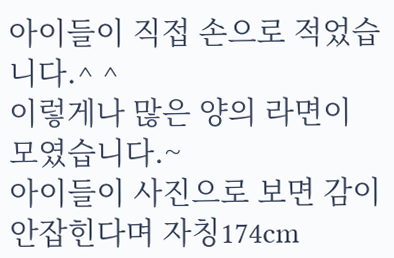아이들이 직접 손으로 적었습니다.^ ^
이렇게나 많은 양의 라면이 모였습니다.~
아이들이 사진으로 보면 감이 안잡힌다며 자칭174cm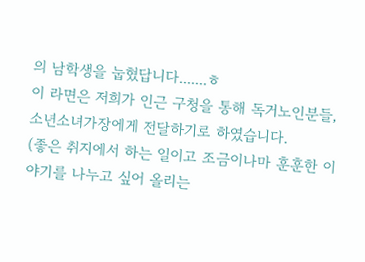의 남학생을 눕혔답니다.......ㅎ
이 라면은 저희가 인근 구청을 통해 독거노인분들, 소년소녀가장에게 전달하기로 하였습니다.
(좋은 취지에서 하는 일이고 조금이나마 훈훈한 이야기를 나누고 싶어 올리는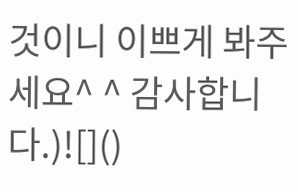것이니 이쁘게 봐주세요^ ^ 감사합니다.)![]()